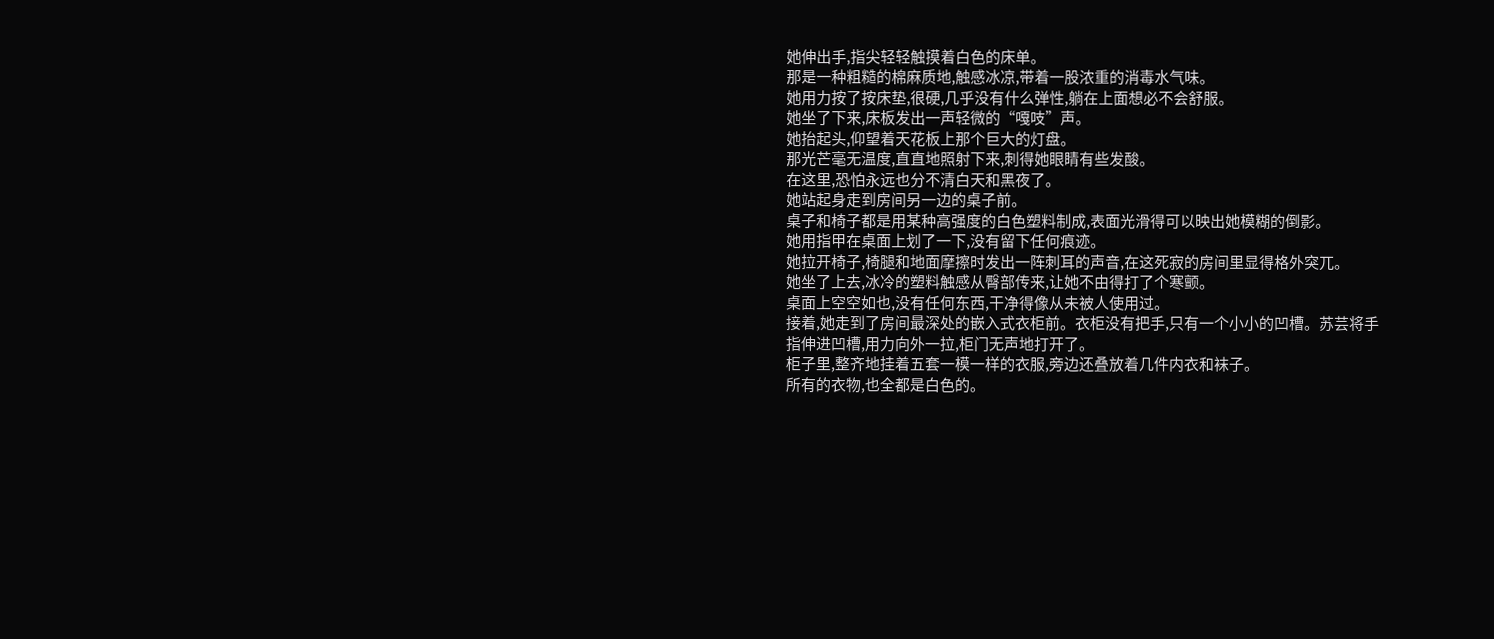她伸出手,指尖轻轻触摸着白色的床单。
那是一种粗糙的棉麻质地,触感冰凉,带着一股浓重的消毒水气味。
她用力按了按床垫,很硬,几乎没有什么弹性,躺在上面想必不会舒服。
她坐了下来,床板发出一声轻微的“嘎吱”声。
她抬起头,仰望着天花板上那个巨大的灯盘。
那光芒毫无温度,直直地照射下来,刺得她眼睛有些发酸。
在这里,恐怕永远也分不清白天和黑夜了。
她站起身走到房间另一边的桌子前。
桌子和椅子都是用某种高强度的白色塑料制成,表面光滑得可以映出她模糊的倒影。
她用指甲在桌面上划了一下,没有留下任何痕迹。
她拉开椅子,椅腿和地面摩擦时发出一阵刺耳的声音,在这死寂的房间里显得格外突兀。
她坐了上去,冰冷的塑料触感从臀部传来,让她不由得打了个寒颤。
桌面上空空如也,没有任何东西,干净得像从未被人使用过。
接着,她走到了房间最深处的嵌入式衣柜前。衣柜没有把手,只有一个小小的凹槽。苏芸将手指伸进凹槽,用力向外一拉,柜门无声地打开了。
柜子里,整齐地挂着五套一模一样的衣服,旁边还叠放着几件内衣和袜子。
所有的衣物,也全都是白色的。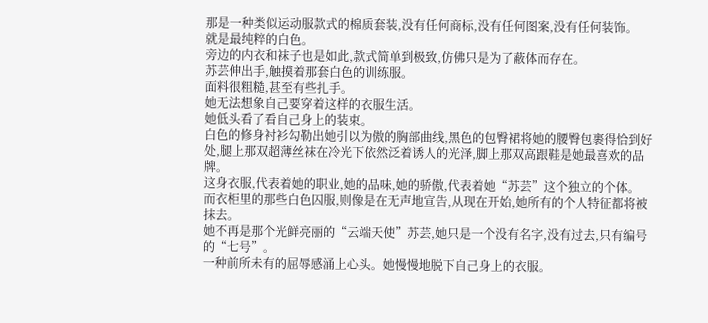那是一种类似运动服款式的棉质套装,没有任何商标,没有任何图案,没有任何装饰。
就是最纯粹的白色。
旁边的内衣和袜子也是如此,款式简单到极致,仿佛只是为了蔽体而存在。
苏芸伸出手,触摸着那套白色的训练服。
面料很粗糙,甚至有些扎手。
她无法想象自己要穿着这样的衣服生活。
她低头看了看自己身上的装束。
白色的修身衬衫勾勒出她引以为傲的胸部曲线,黑色的包臀裙将她的腰臀包裹得恰到好处,腿上那双超薄丝袜在冷光下依然泛着诱人的光泽,脚上那双高跟鞋是她最喜欢的品牌。
这身衣服,代表着她的职业,她的品味,她的骄傲,代表着她“苏芸”这个独立的个体。
而衣柜里的那些白色囚服,则像是在无声地宣告,从现在开始,她所有的个人特征都将被抹去。
她不再是那个光鲜亮丽的“云端天使”苏芸,她只是一个没有名字,没有过去,只有编号的“七号”。
一种前所未有的屈辱感涌上心头。她慢慢地脱下自己身上的衣服。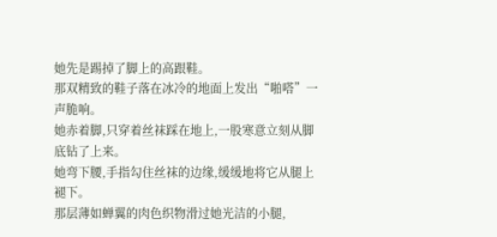她先是踢掉了脚上的高跟鞋。
那双精致的鞋子落在冰冷的地面上发出“啪嗒”一声脆响。
她赤着脚,只穿着丝袜踩在地上,一股寒意立刻从脚底钻了上来。
她弯下腰,手指勾住丝袜的边缘,缓缓地将它从腿上褪下。
那层薄如蝉翼的肉色织物滑过她光洁的小腿,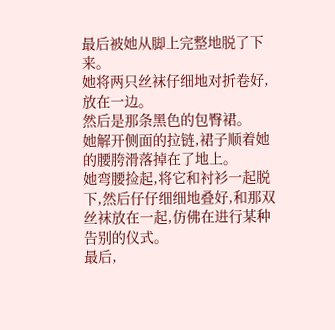最后被她从脚上完整地脱了下来。
她将两只丝袜仔细地对折卷好,放在一边。
然后是那条黑色的包臀裙。
她解开侧面的拉链,裙子顺着她的腰胯滑落掉在了地上。
她弯腰捡起,将它和衬衫一起脱下,然后仔仔细细地叠好,和那双丝袜放在一起,仿佛在进行某种告别的仪式。
最后,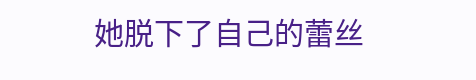她脱下了自己的蕾丝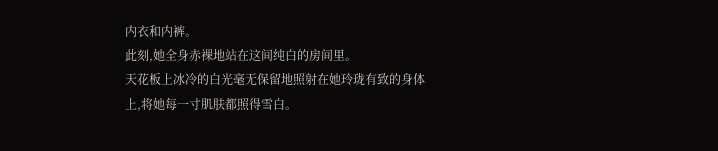内衣和内裤。
此刻,她全身赤裸地站在这间纯白的房间里。
天花板上冰冷的白光毫无保留地照射在她玲珑有致的身体上,将她每一寸肌肤都照得雪白。